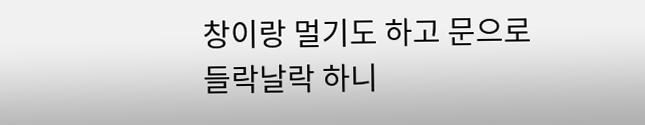창이랑 멀기도 하고 문으로 들락날락 하니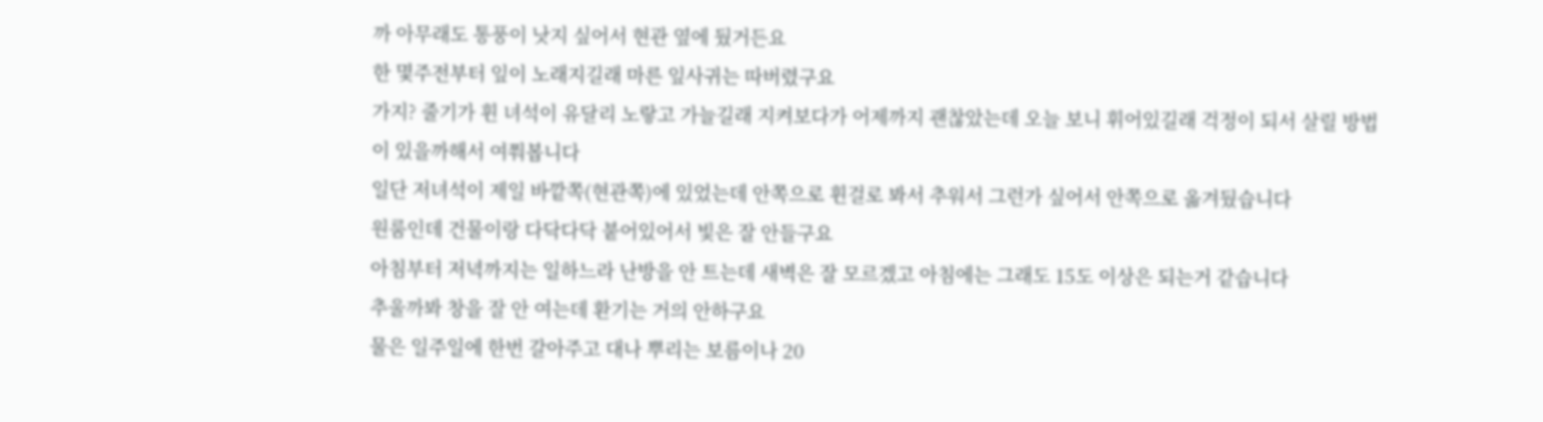까 아무래도 통풍이 낫지 싶어서 현관 옆에 뒀거든요
한 몇주전부터 잎이 노래지길래 마른 잎사귀는 따버렸구요
가지? 줄기가 휜 녀석이 유달리 노랗고 가늘길래 지켜보다가 어제까지 괜찮았는데 오늘 보니 휘어있길래 걱정이 되서 살릴 방법이 있을까해서 여쭤봅니다
일단 저녀석이 제일 바깥쪽(현관쪽)에 있었는데 안쪽으로 휜걸로 봐서 추워서 그런가 싶어서 안쪽으로 옮겨뒀습니다
원룸인데 건물이랑 다닥다닥 붙어있어서 빛은 잘 안들구요
아침부터 저녁까지는 일하느라 난방을 안 트는데 새벽은 잘 모르겠고 아침에는 그래도 15도 이상은 되는거 같습니다
추울까봐 창을 잘 안 여는데 환기는 거의 안하구요
물은 일주일에 한번 갈아주고 대나 뿌리는 보름이나 20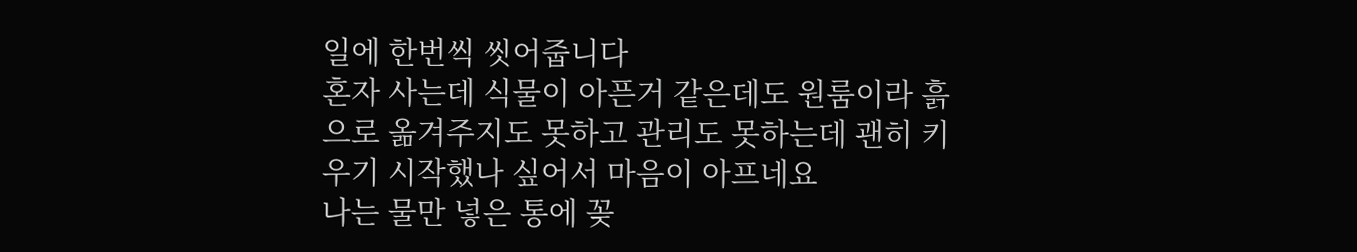일에 한번씩 씻어줍니다
혼자 사는데 식물이 아픈거 같은데도 원룸이라 흙으로 옮겨주지도 못하고 관리도 못하는데 괜히 키우기 시작했나 싶어서 마음이 아프네요
나는 물만 넣은 통에 꽂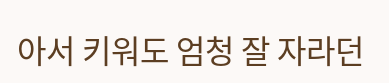아서 키워도 엄청 잘 자라던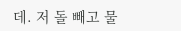데. 저 돌 빼고 물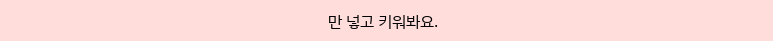만 넣고 키워봐요.